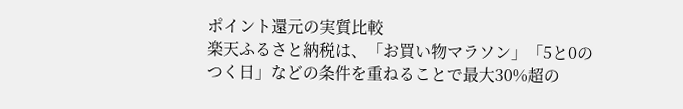ポイント還元の実質比較
楽天ふるさと納税は、「お買い物マラソン」「5と0のつく日」などの条件を重ねることで最大30%超の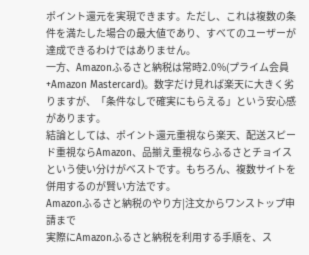ポイント還元を実現できます。ただし、これは複数の条件を満たした場合の最大値であり、すべてのユーザーが達成できるわけではありません。
一方、Amazonふるさと納税は常時2.0%(プライム会員+Amazon Mastercard)。数字だけ見れば楽天に大きく劣りますが、「条件なしで確実にもらえる」という安心感があります。
結論としては、ポイント還元重視なら楽天、配送スピード重視ならAmazon、品揃え重視ならふるさとチョイスという使い分けがベストです。もちろん、複数サイトを併用するのが賢い方法です。
Amazonふるさと納税のやり方|注文からワンストップ申請まで
実際にAmazonふるさと納税を利用する手順を、ス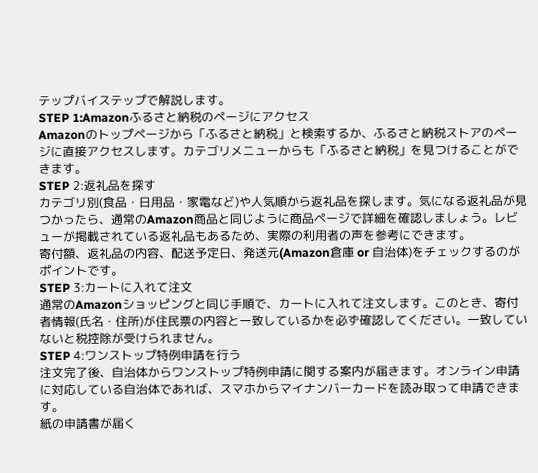テップバイステップで解説します。
STEP 1:Amazonふるさと納税のページにアクセス
Amazonのトップページから「ふるさと納税」と検索するか、ふるさと納税ストアのページに直接アクセスします。カテゴリメニューからも「ふるさと納税」を見つけることができます。
STEP 2:返礼品を探す
カテゴリ別(食品・日用品・家電など)や人気順から返礼品を探します。気になる返礼品が見つかったら、通常のAmazon商品と同じように商品ページで詳細を確認しましょう。レビューが掲載されている返礼品もあるため、実際の利用者の声を参考にできます。
寄付額、返礼品の内容、配送予定日、発送元(Amazon倉庫 or 自治体)をチェックするのがポイントです。
STEP 3:カートに入れて注文
通常のAmazonショッピングと同じ手順で、カートに入れて注文します。このとき、寄付者情報(氏名・住所)が住民票の内容と一致しているかを必ず確認してください。一致していないと税控除が受けられません。
STEP 4:ワンストップ特例申請を行う
注文完了後、自治体からワンストップ特例申請に関する案内が届きます。オンライン申請に対応している自治体であれば、スマホからマイナンバーカードを読み取って申請できます。
紙の申請書が届く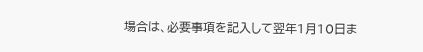場合は、必要事項を記入して翌年1月10日ま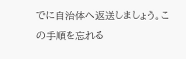でに自治体へ返送しましょう。この手順を忘れる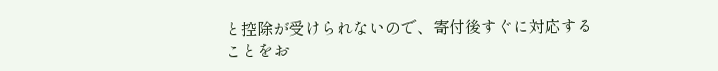と控除が受けられないので、寄付後すぐに対応することをお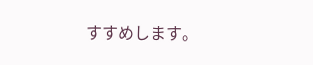すすめします。